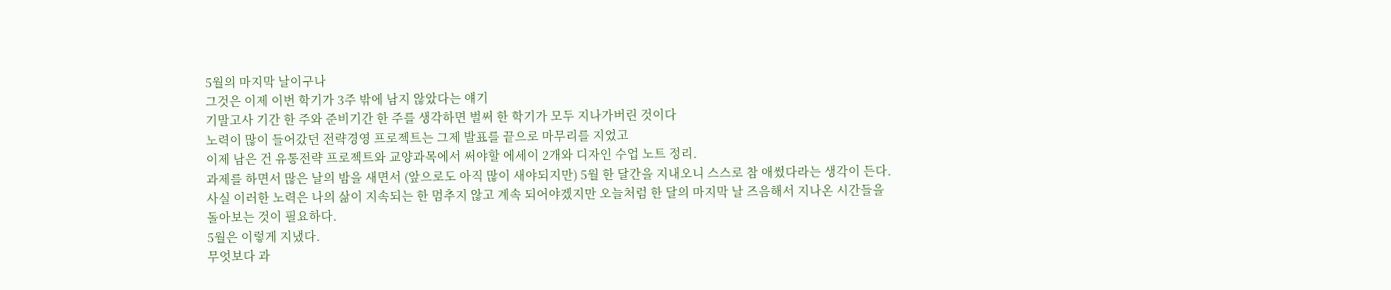5월의 마지막 날이구나
그것은 이제 이번 학기가 3주 밖에 남지 않았다는 얘기
기말고사 기간 한 주와 준비기간 한 주를 생각하면 벌써 한 학기가 모두 지나가버린 것이다
노력이 많이 들어갔던 전략경영 프로젝트는 그제 발표를 끝으로 마무리를 지었고
이제 남은 건 유통전략 프로젝트와 교양과목에서 써야할 에세이 2개와 디자인 수업 노트 정리.
과제를 하면서 많은 날의 밤을 새면서 (앞으로도 아직 많이 새야되지만) 5월 한 달간을 지내오니 스스로 참 애썼다라는 생각이 든다. 사실 이러한 노력은 나의 삶이 지속되는 한 멈추지 않고 계속 되어야겠지만 오늘처럼 한 달의 마지막 날 즈음해서 지나온 시간들을 돌아보는 것이 필요하다.
5월은 이렇게 지냈다.
무엇보다 과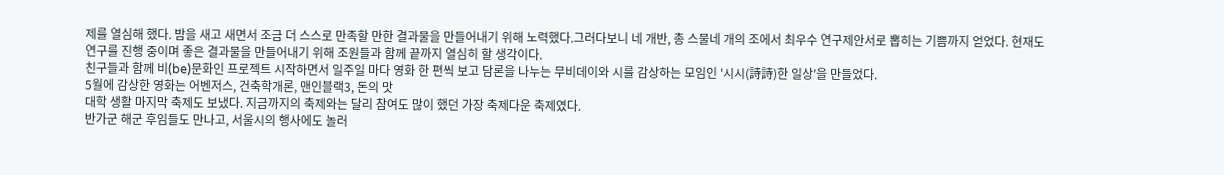제를 열심해 했다. 밤을 새고 새면서 조금 더 스스로 만족할 만한 결과물을 만들어내기 위해 노력했다.그러다보니 네 개반, 총 스물네 개의 조에서 최우수 연구제안서로 뽑히는 기쁨까지 얻었다. 현재도 연구를 진행 중이며 좋은 결과물을 만들어내기 위해 조원들과 함께 끝까지 열심히 할 생각이다.
친구들과 함께 비(be)문화인 프로젝트 시작하면서 일주일 마다 영화 한 편씩 보고 담론을 나누는 무비데이와 시를 감상하는 모임인 '시시(詩詩)한 일상'을 만들었다.
5월에 감상한 영화는 어벤저스, 건축학개론, 맨인블랙3, 돈의 맛
대학 생활 마지막 축제도 보냈다. 지금까지의 축제와는 달리 참여도 많이 했던 가장 축제다운 축제였다.
반가군 해군 후임들도 만나고, 서울시의 행사에도 놀러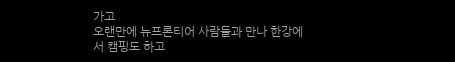가고
오랜만에 뉴프론티어 사람들과 만나 한강에서 캠핑도 하고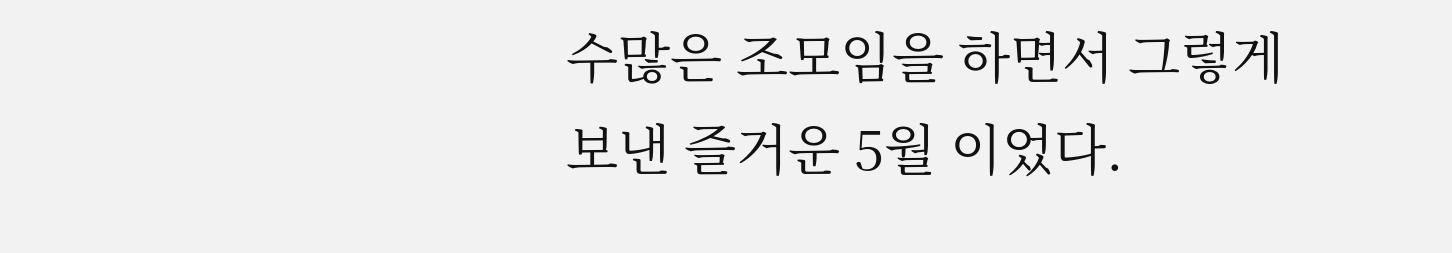수많은 조모임을 하면서 그렇게 보낸 즐거운 5월 이었다.